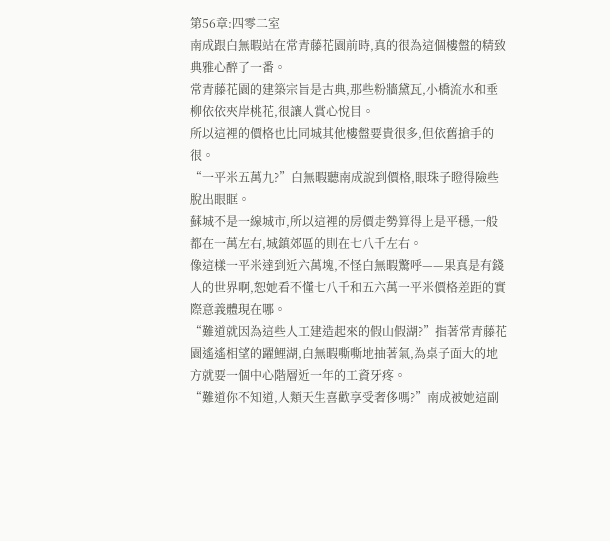第56章:四零二室
南成跟白無暇站在常青藤花園前時,真的很為這個樓盤的精致典雅心醉了一番。
常青藤花園的建築宗旨是古典,那些粉牆黛瓦,小橋流水和垂柳依依夾岸桃花,很讓人賞心悅目。
所以這裡的價格也比同城其他樓盤要貴很多,但依舊搶手的很。
“一平米五萬九?”白無暇聽南成說到價格,眼珠子瞪得險些脫出眼眶。
蘇城不是一線城市,所以這裡的房價走勢算得上是平穩,一般都在一萬左右,城鎮郊區的則在七八千左右。
像這樣一平米達到近六萬塊,不怪白無暇驚呼——果真是有錢人的世界啊,恕她看不懂七八千和五六萬一平米價格差距的實際意義體現在哪。
“難道就因為這些人工建造起來的假山假湖?”指著常青藤花園遙遙相望的躍鯉湖,白無暇嘶嘶地抽著氣,為桌子面大的地方就要一個中心階層近一年的工資牙疼。
“難道你不知道,人類天生喜歡享受奢侈嗎?”南成被她這副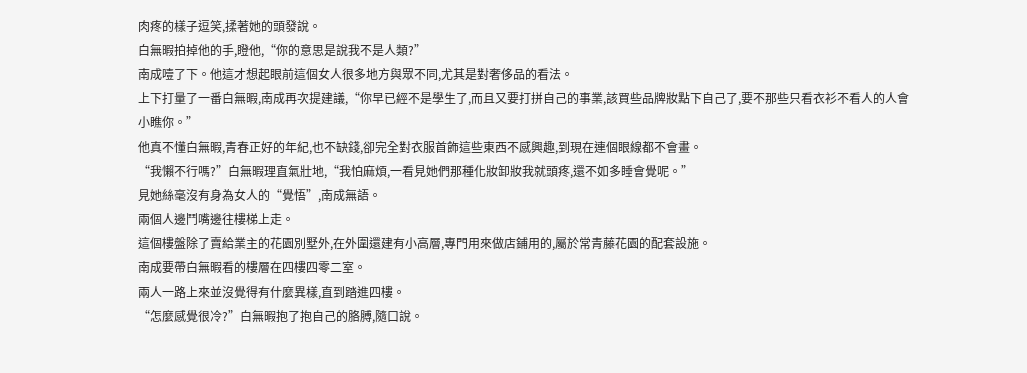肉疼的樣子逗笑,揉著她的頭發說。
白無暇拍掉他的手,瞪他,“你的意思是說我不是人類?”
南成噎了下。他這才想起眼前這個女人很多地方與眾不同,尤其是對奢侈品的看法。
上下打量了一番白無暇,南成再次提建議,“你早已經不是學生了,而且又要打拼自己的事業,該買些品牌妝點下自己了,要不那些只看衣衫不看人的人會小瞧你。”
他真不懂白無暇,青春正好的年紀,也不缺錢,卻完全對衣服首飾這些東西不感興趣,到現在連個眼線都不會畫。
“我懶不行嗎?”白無暇理直氣壯地,“我怕麻煩,一看見她們那種化妝卸妝我就頭疼,還不如多睡會覺呢。”
見她絲毫沒有身為女人的“覺悟”,南成無語。
兩個人邊鬥嘴邊往樓梯上走。
這個樓盤除了賣給業主的花園別墅外,在外圍還建有小高層,專門用來做店鋪用的,屬於常青藤花園的配套設施。
南成要帶白無暇看的樓層在四樓四零二室。
兩人一路上來並沒覺得有什麼異樣,直到踏進四樓。
“怎麼感覺很冷?”白無暇抱了抱自己的胳膊,隨口說。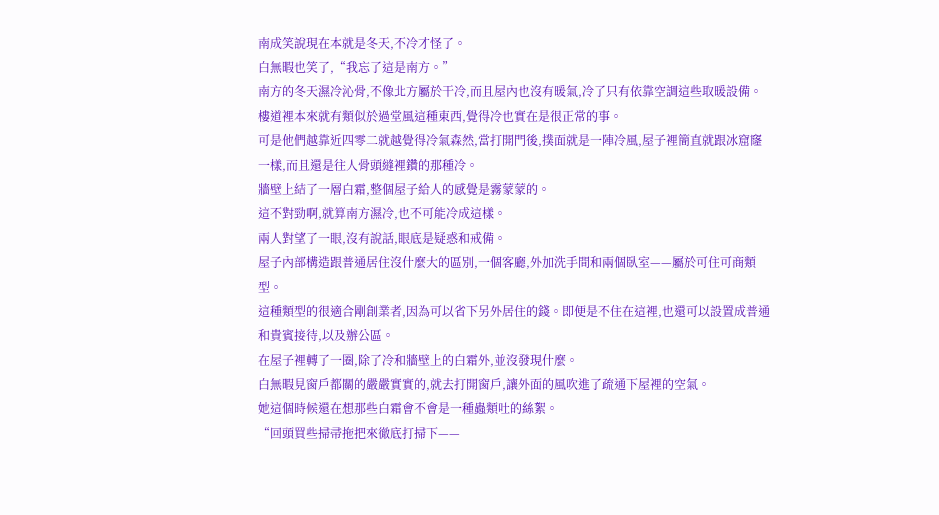南成笑說現在本就是冬天,不冷才怪了。
白無暇也笑了,“我忘了這是南方。”
南方的冬天濕冷沁骨,不像北方屬於干冷,而且屋內也沒有暖氣,冷了只有依靠空調這些取暖設備。
樓道裡本來就有類似於過堂風這種東西,覺得冷也實在是很正常的事。
可是他們越靠近四零二就越覺得冷氣森然,當打開門後,撲面就是一陣冷風,屋子裡簡直就跟冰窟窿一樣,而且還是往人骨頭縫裡鑽的那種冷。
牆壁上結了一層白霜,整個屋子給人的感覺是霧蒙蒙的。
這不對勁啊,就算南方濕冷,也不可能冷成這樣。
兩人對望了一眼,沒有說話,眼底是疑惑和戒備。
屋子內部構造跟普通居住沒什麼大的區別,一個客廳,外加洗手間和兩個臥室——屬於可住可商類型。
這種類型的很適合剛創業者,因為可以省下另外居住的錢。即便是不住在這裡,也還可以設置成普通和貴賓接待,以及辦公區。
在屋子裡轉了一圈,除了冷和牆壁上的白霜外,並沒發現什麼。
白無暇見窗戶都關的嚴嚴實實的,就去打開窗戶,讓外面的風吹進了疏通下屋裡的空氣。
她這個時候還在想那些白霜會不會是一種蟲類吐的絲絮。
“回頭買些掃帚拖把來徹底打掃下——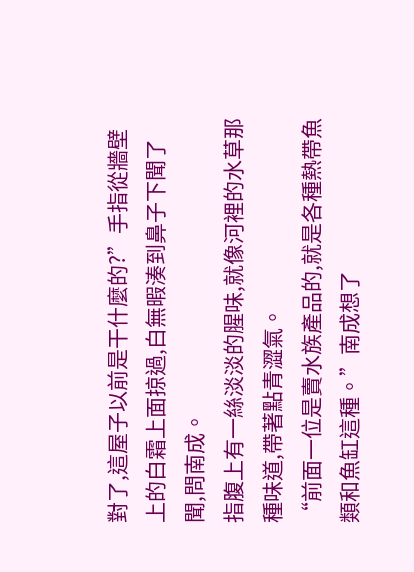對了,這屋子以前是干什麼的?”手指從牆壁上的白霜上面掠過,白無暇湊到鼻子下聞了聞,問南成。
指腹上有一絲淡淡的腥味,就像河裡的水草那種味道,帶著點青澀氣。
“前面一位是賣水族產品的,就是各種熱帶魚類和魚缸這種。”南成想了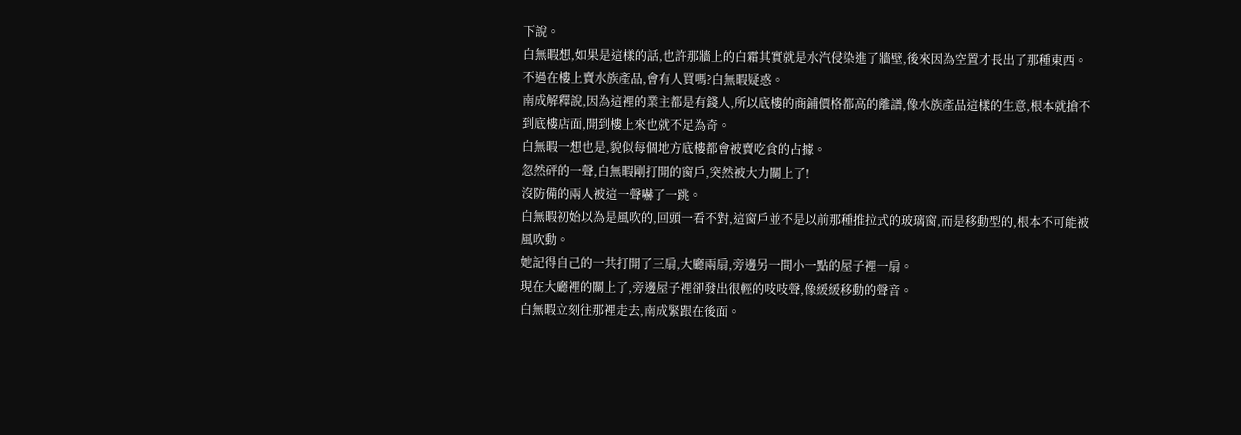下說。
白無暇想,如果是這樣的話,也許那牆上的白霜其實就是水汽侵染進了牆壁,後來因為空置才長出了那種東西。
不過在樓上賣水族產品,會有人買嗎?白無暇疑惑。
南成解釋說,因為這裡的業主都是有錢人,所以底樓的商鋪價格都高的離譜,像水族產品這樣的生意,根本就搶不到底樓店面,開到樓上來也就不足為奇。
白無暇一想也是,貌似每個地方底樓都會被賣吃食的占據。
忽然砰的一聲,白無暇剛打開的窗戶,突然被大力關上了!
沒防備的兩人被這一聲嚇了一跳。
白無暇初始以為是風吹的,回頭一看不對,這窗戶並不是以前那種推拉式的玻璃窗,而是移動型的,根本不可能被風吹動。
她記得自己的一共打開了三扇,大廳兩扇,旁邊另一間小一點的屋子裡一扇。
現在大廳裡的關上了,旁邊屋子裡卻發出很輕的吱吱聲,像緩緩移動的聲音。
白無暇立刻往那裡走去,南成緊跟在後面。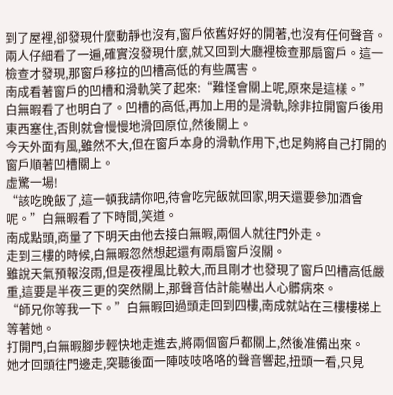到了屋裡,卻發現什麼動靜也沒有,窗戶依舊好好的開著,也沒有任何聲音。
兩人仔細看了一遍,確實沒發現什麼,就又回到大廳裡檢查那扇窗戶。這一檢查才發現,那窗戶移拉的凹槽高低的有些厲害。
南成看著窗戶的凹槽和滑軌笑了起來:“難怪會關上呢,原來是這樣。”
白無暇看了也明白了。凹槽的高低,再加上用的是滑軌,除非拉開窗戶後用東西塞住,否則就會慢慢地滑回原位,然後關上。
今天外面有風,雖然不大,但在窗戶本身的滑軌作用下,也足夠將自己打開的窗戶順著凹槽關上。
虛驚一場!
“該吃晚飯了,這一頓我請你吧,待會吃完飯就回家,明天還要參加酒會呢。”白無暇看了下時間,笑道。
南成點頭,商量了下明天由他去接白無暇,兩個人就往門外走。
走到三樓的時候,白無暇忽然想起還有兩扇窗戶沒關。
雖說天氣預報沒雨,但是夜裡風比較大,而且剛才也發現了窗戶凹槽高低嚴重,這要是半夜三更的突然關上,那聲音估計能嚇出人心髒病來。
“師兄你等我一下。”白無暇回過頭走回到四樓,南成就站在三樓樓梯上等著她。
打開門,白無暇腳步輕快地走進去,將兩個窗戶都關上,然後准備出來。
她才回頭往門邊走,突聽後面一陣吱吱咯咯的聲音響起,扭頭一看,只見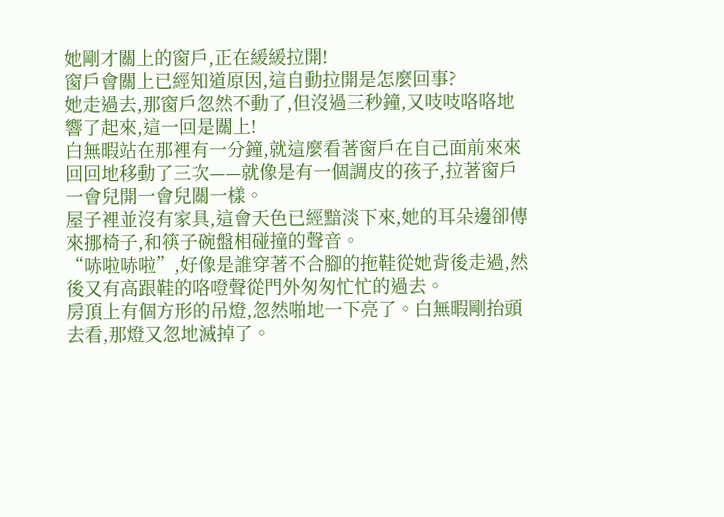她剛才關上的窗戶,正在緩緩拉開!
窗戶會關上已經知道原因,這自動拉開是怎麼回事?
她走過去,那窗戶忽然不動了,但沒過三秒鐘,又吱吱咯咯地響了起來,這一回是關上!
白無暇站在那裡有一分鐘,就這麼看著窗戶在自己面前來來回回地移動了三次——就像是有一個調皮的孩子,拉著窗戶一會兒開一會兒關一樣。
屋子裡並沒有家具,這會天色已經黯淡下來,她的耳朵邊卻傳來挪椅子,和筷子碗盤相碰撞的聲音。
“哧啦哧啦”,好像是誰穿著不合腳的拖鞋從她背後走過,然後又有高跟鞋的咯噔聲從門外匆匆忙忙的過去。
房頂上有個方形的吊燈,忽然啪地一下亮了。白無暇剛抬頭去看,那燈又忽地滅掉了。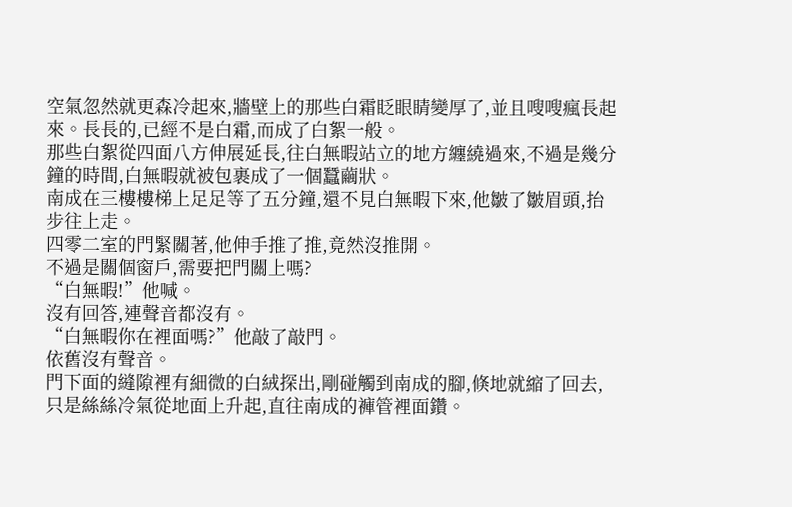空氣忽然就更森冷起來,牆壁上的那些白霜眨眼睛變厚了,並且嗖嗖瘋長起來。長長的,已經不是白霜,而成了白絮一般。
那些白絮從四面八方伸展延長,往白無暇站立的地方纏繞過來,不過是幾分鐘的時間,白無暇就被包裹成了一個蠶繭狀。
南成在三樓樓梯上足足等了五分鐘,還不見白無暇下來,他皺了皺眉頭,抬步往上走。
四零二室的門緊關著,他伸手推了推,竟然沒推開。
不過是關個窗戶,需要把門關上嗎?
“白無暇!”他喊。
沒有回答,連聲音都沒有。
“白無暇你在裡面嗎?”他敲了敲門。
依舊沒有聲音。
門下面的縫隙裡有細微的白絨探出,剛碰觸到南成的腳,倏地就縮了回去,只是絲絲冷氣從地面上升起,直往南成的褲管裡面鑽。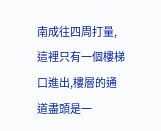南成往四周打量,這裡只有一個樓梯口進出,樓層的通道盡頭是一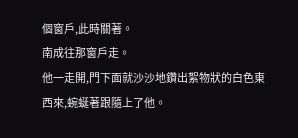個窗戶,此時關著。
南成往那窗戶走。
他一走開,門下面就沙沙地鑽出絮物狀的白色東西來,蜿蜒著跟隨上了他。